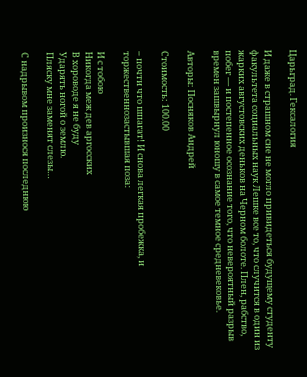Царьград. Гексалогия

И даже в страшном сне не могло привидеться будущему студенту факультета социальных наук Лешке все то, что случится в один из жарких августовских деньков на Черном болоте. Плен, рабство, побег — и постепенное осознание того, что невероятный разрыв времен зашвырнул юношу в самое темное средневековье.

Авторы: Посняков Андрей

Стоимость: 100.00

– почти что шпагат! И снова легкая пробежка, и торжественнозастывшая поза:

И с тобою
Никогда меж дев аргосских
В хороводе я не буду
Ударять ногой о землю.
Пляску мне заменят слезы…

С надрывом произнося последнюю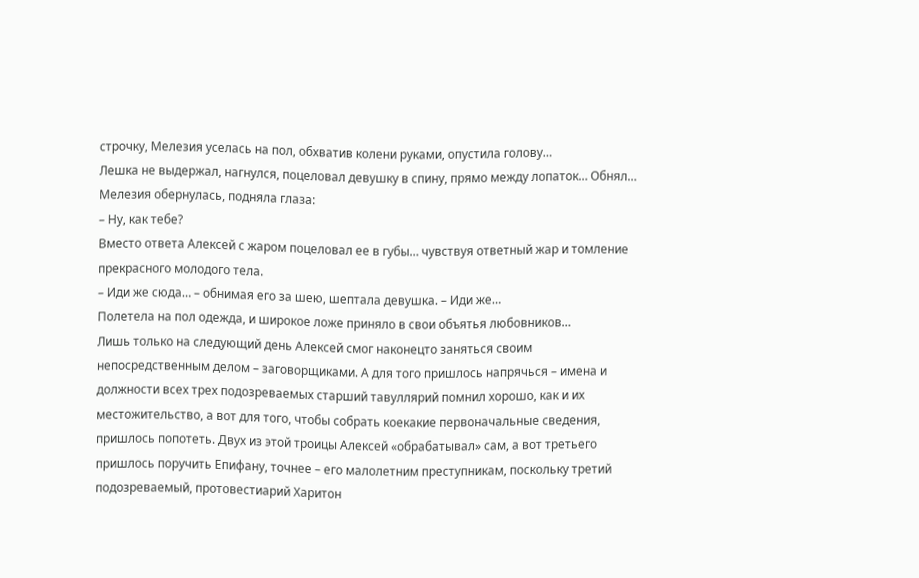строчку, Мелезия уселась на пол, обхватив колени руками, опустила голову…
Лешка не выдержал, нагнулся, поцеловал девушку в спину, прямо между лопаток… Обнял…
Мелезия обернулась, подняла глаза:
– Ну, как тебе?
Вместо ответа Алексей с жаром поцеловал ее в губы… чувствуя ответный жар и томление прекрасного молодого тела.
– Иди же сюда… – обнимая его за шею, шептала девушка. – Иди же…
Полетела на пол одежда, и широкое ложе приняло в свои объятья любовников…
Лишь только на следующий день Алексей смог наконецто заняться своим непосредственным делом – заговорщиками. А для того пришлось напрячься – имена и должности всех трех подозреваемых старший тавуллярий помнил хорошо, как и их местожительство, а вот для того, чтобы собрать коекакие первоначальные сведения, пришлось попотеть. Двух из этой троицы Алексей «обрабатывал» сам, а вот третьего пришлось поручить Епифану, точнее – его малолетним преступникам, поскольку третий подозреваемый, протовестиарий Харитон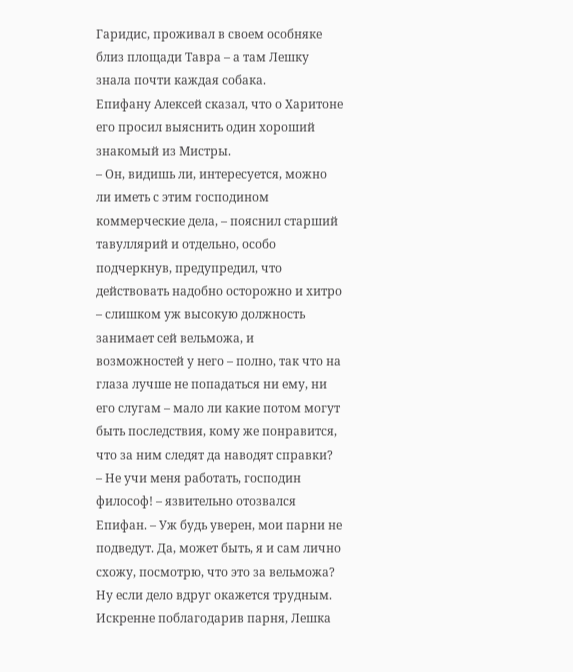Гаридис, проживал в своем особняке близ площади Тавра – а там Лешку знала почти каждая собака.
Епифану Алексей сказал, что о Харитоне его просил выяснить один хороший знакомый из Мистры.
– Он, видишь ли, интересуется, можно ли иметь с этим господином коммерческие дела, – пояснил старший тавуллярий и отдельно, особо подчеркнув, предупредил, что действовать надобно осторожно и хитро – слишком уж высокую должность занимает сей вельможа, и возможностей у него – полно, так что на глаза лучше не попадаться ни ему, ни его слугам – мало ли какие потом могут быть последствия, кому же понравится, что за ним следят да наводят справки?
– Не учи меня работать, господин философ! – язвительно отозвался Епифан. – Уж будь уверен, мои парни не подведут. Да, может быть, я и сам лично схожу, посмотрю, что это за вельможа? Ну если дело вдруг окажется трудным.
Искренне поблагодарив парня, Лешка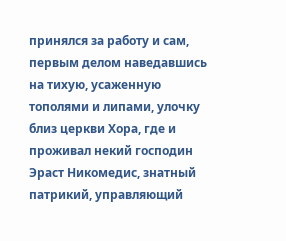принялся за работу и сам, первым делом наведавшись на тихую, усаженную тополями и липами, улочку близ церкви Хора, где и проживал некий господин Эраст Никомедис, знатный патрикий, управляющий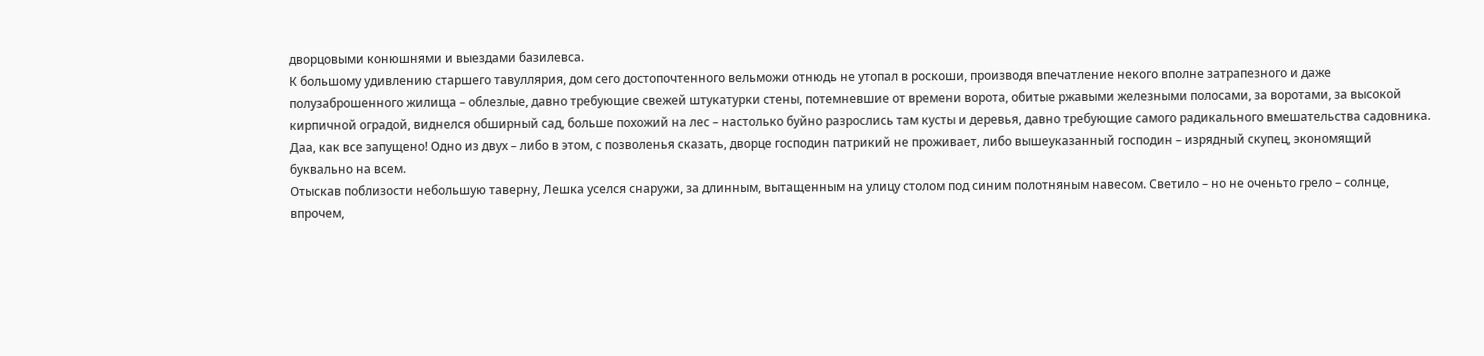дворцовыми конюшнями и выездами базилевса.
К большому удивлению старшего тавуллярия, дом сего достопочтенного вельможи отнюдь не утопал в роскоши, производя впечатление некого вполне затрапезного и даже полузаброшенного жилища – облезлые, давно требующие свежей штукатурки стены, потемневшие от времени ворота, обитые ржавыми железными полосами, за воротами, за высокой кирпичной оградой, виднелся обширный сад, больше похожий на лес – настолько буйно разрослись там кусты и деревья, давно требующие самого радикального вмешательства садовника.
Даа, как все запущено! Одно из двух – либо в этом, с позволенья сказать, дворце господин патрикий не проживает, либо вышеуказанный господин – изрядный скупец, экономящий буквально на всем.
Отыскав поблизости небольшую таверну, Лешка уселся снаружи, за длинным, вытащенным на улицу столом под синим полотняным навесом. Светило – но не оченьто грело – солнце, впрочем,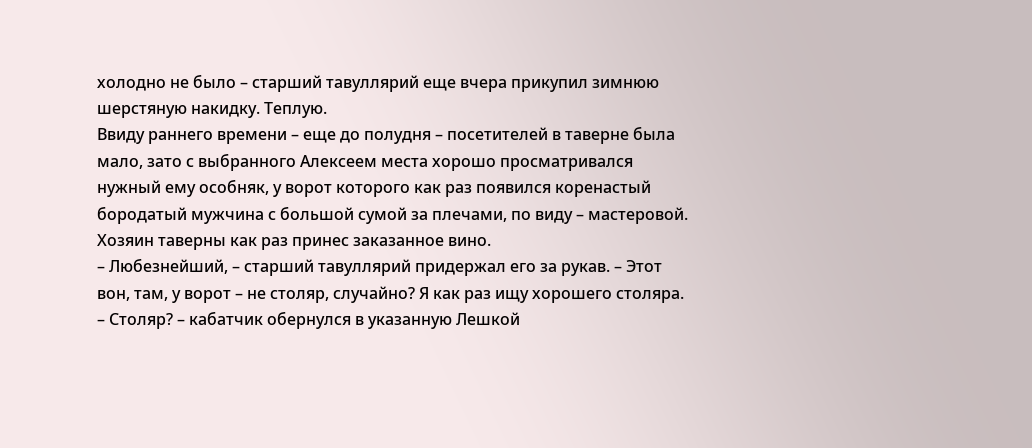холодно не было – старший тавуллярий еще вчера прикупил зимнюю шерстяную накидку. Теплую.
Ввиду раннего времени – еще до полудня – посетителей в таверне была мало, зато с выбранного Алексеем места хорошо просматривался нужный ему особняк, у ворот которого как раз появился коренастый бородатый мужчина с большой сумой за плечами, по виду – мастеровой.
Хозяин таверны как раз принес заказанное вино.
– Любезнейший, – старший тавуллярий придержал его за рукав. – Этот вон, там, у ворот – не столяр, случайно? Я как раз ищу хорошего столяра.
– Столяр? – кабатчик обернулся в указанную Лешкой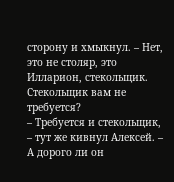сторону и хмыкнул. – Нет, это не столяр, это Илларион, стекольщик. Стекольщик вам не требуется?
– Требуется и стекольщик, – тут же кивнул Алексей. – А дорого ли он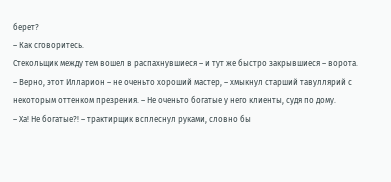берет?
– Как сговоритесь.
Стекольщик между тем вошел в распахнувшиеся – и тут же быстро закрывшиеся – ворота.
– Верно, этот Илларион – не оченьто хороший мастер, – хмыкнул старший тавуллярий с некоторым оттенком презрения. – Не оченьто богатые у него клиенты, судя по дому.
– Ха! Не богатые?! – трактирщик всплеснул руками, словно бы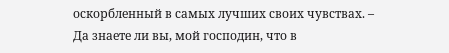оскорбленный в самых лучших своих чувствах. – Да знаете ли вы, мой господин, что в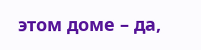этом доме – да,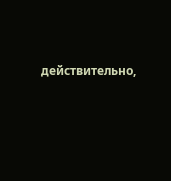действительно,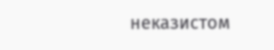неказистом